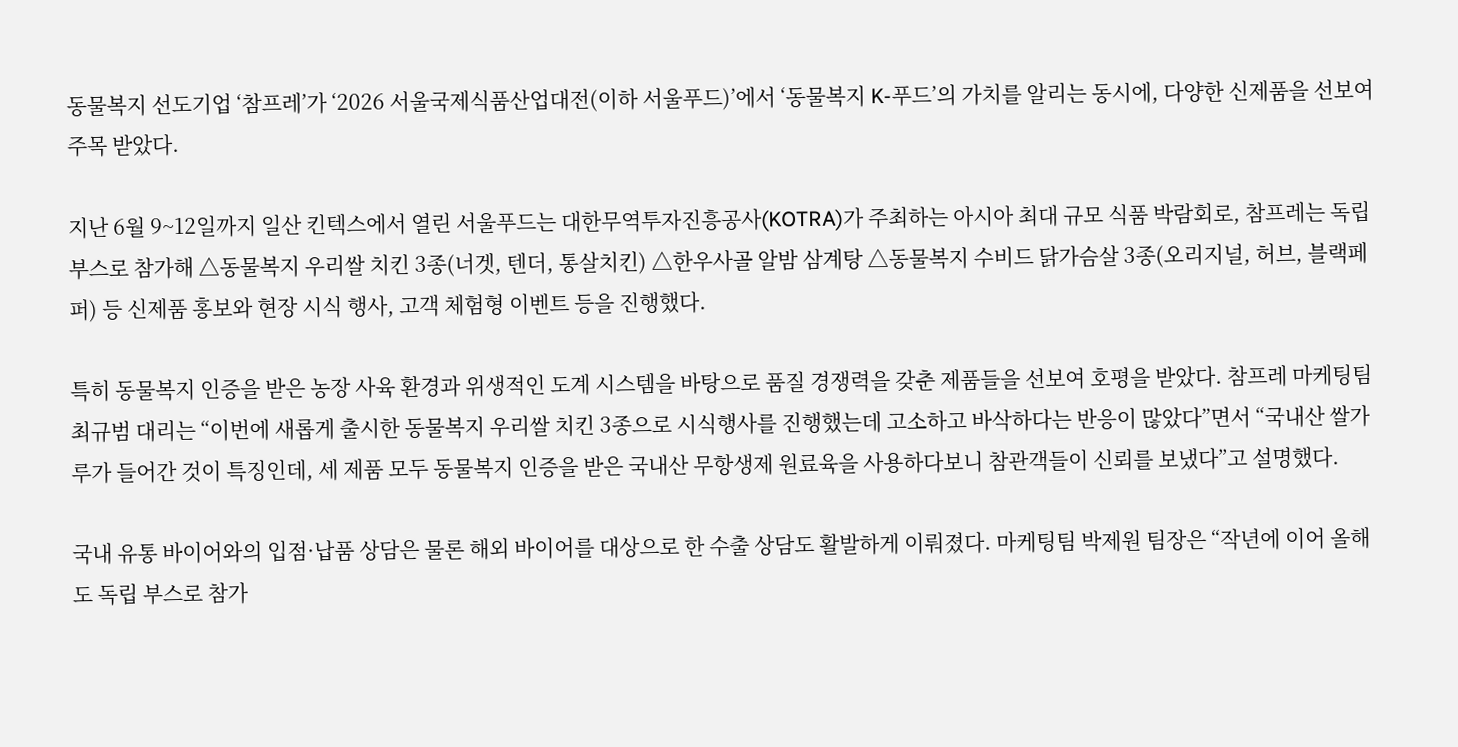동물복지 선도기업 ‘참프레’가 ‘2026 서울국제식품산업대전(이하 서울푸드)’에서 ‘동물복지 K-푸드’의 가치를 알리는 동시에, 다양한 신제품을 선보여 주목 받았다.

지난 6월 9~12일까지 일산 킨텍스에서 열린 서울푸드는 대한무역투자진흥공사(KOTRA)가 주최하는 아시아 최대 규모 식품 박람회로, 참프레는 독립 부스로 참가해 △동물복지 우리쌀 치킨 3종(너겟, 텐더, 통살치킨) △한우사골 알밤 삼계탕 △동물복지 수비드 닭가슴살 3종(오리지널, 허브, 블랙페퍼) 등 신제품 홍보와 현장 시식 행사, 고객 체험형 이벤트 등을 진행했다.

특히 동물복지 인증을 받은 농장 사육 환경과 위생적인 도계 시스템을 바탕으로 품질 경쟁력을 갖춘 제품들을 선보여 호평을 받았다. 참프레 마케팅팀 최규범 대리는 “이번에 새롭게 출시한 동물복지 우리쌀 치킨 3종으로 시식행사를 진행했는데 고소하고 바삭하다는 반응이 많았다”면서 “국내산 쌀가루가 들어간 것이 특징인데, 세 제품 모두 동물복지 인증을 받은 국내산 무항생제 원료육을 사용하다보니 참관객들이 신뢰를 보냈다”고 설명했다.

국내 유통 바이어와의 입점·납품 상담은 물론 해외 바이어를 대상으로 한 수출 상담도 활발하게 이뤄졌다. 마케팅팀 박제원 팀장은 “작년에 이어 올해도 독립 부스로 참가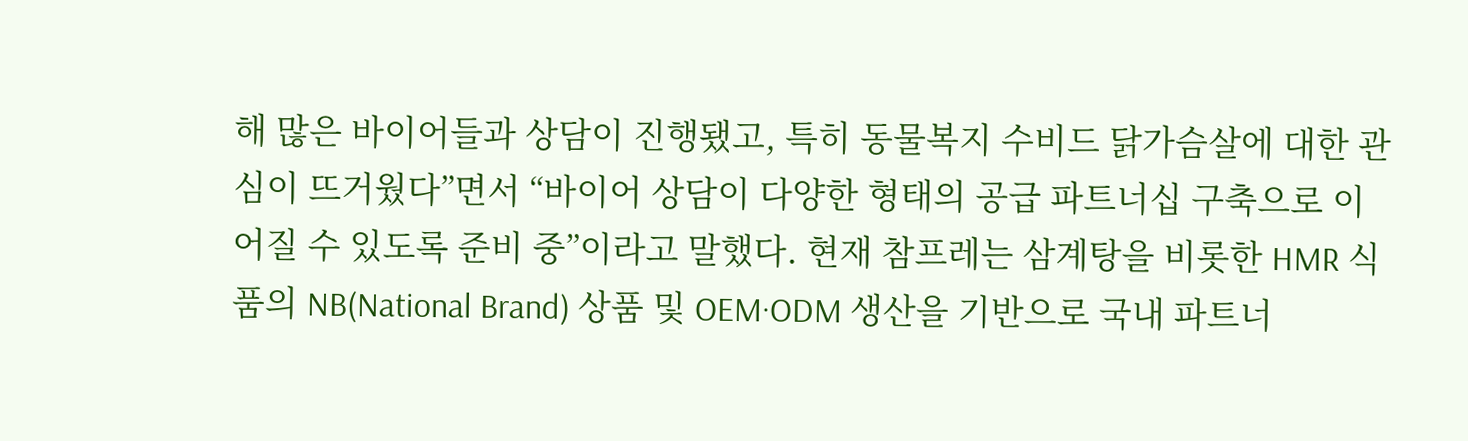해 많은 바이어들과 상담이 진행됐고, 특히 동물복지 수비드 닭가슴살에 대한 관심이 뜨거웠다”면서 “바이어 상담이 다양한 형태의 공급 파트너십 구축으로 이어질 수 있도록 준비 중”이라고 말했다. 현재 참프레는 삼계탕을 비롯한 HMR 식품의 NB(National Brand) 상품 및 OEM·ODM 생산을 기반으로 국내 파트너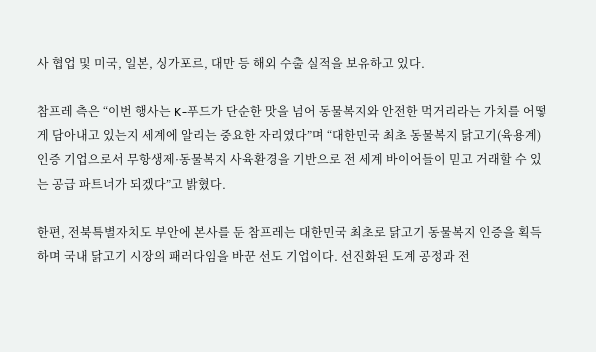사 협업 및 미국, 일본, 싱가포르, 대만 등 해외 수출 실적을 보유하고 있다.

참프레 측은 “이번 행사는 K-푸드가 단순한 맛을 넘어 동물복지와 안전한 먹거리라는 가치를 어떻게 담아내고 있는지 세계에 알리는 중요한 자리였다”며 “대한민국 최초 동물복지 닭고기(육용계) 인증 기업으로서 무항생제·동물복지 사육환경을 기반으로 전 세계 바이어들이 믿고 거래할 수 있는 공급 파트너가 되겠다”고 밝혔다.

한편, 전북특별자치도 부안에 본사를 둔 참프레는 대한민국 최초로 닭고기 동물복지 인증을 획득하며 국내 닭고기 시장의 패러다임을 바꾼 선도 기업이다. 선진화된 도계 공정과 전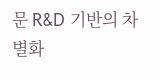문 R&D 기반의 차별화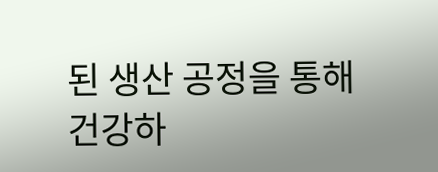된 생산 공정을 통해 건강하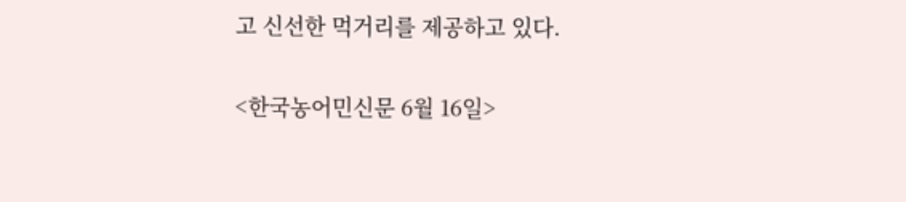고 신선한 먹거리를 제공하고 있다.

<한국농어민신문 6월 16일>